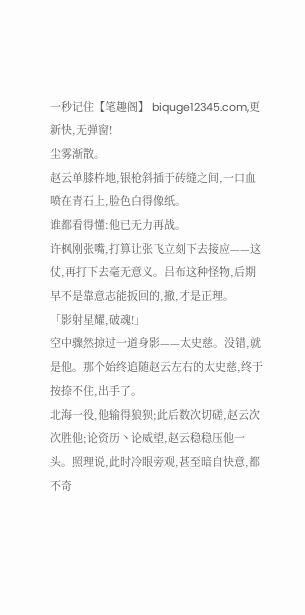一秒记住【笔趣阁】 biquge12345.com,更新快,无弹窗!
尘雾渐散。
赵云单膝杵地,银枪斜插于砖缝之间,一口血喷在青石上,脸色白得像纸。
谁都看得懂:他已无力再战。
许枫刚张嘴,打算让张飞立刻下去接应——这仗,再打下去毫无意义。吕布这种怪物,后期早不是靠意志能扳回的,撤,才是正理。
「影射星耀,破魂!」
空中骤然掠过一道身影——太史慈。没错,就是他。那个始终追随赵云左右的太史慈,终于按捺不住,出手了。
北海一役,他输得狼狈;此后数次切磋,赵云次次胜他;论资历丶论威望,赵云稳稳压他一头。照理说,此时冷眼旁观,甚至暗自快意,都不奇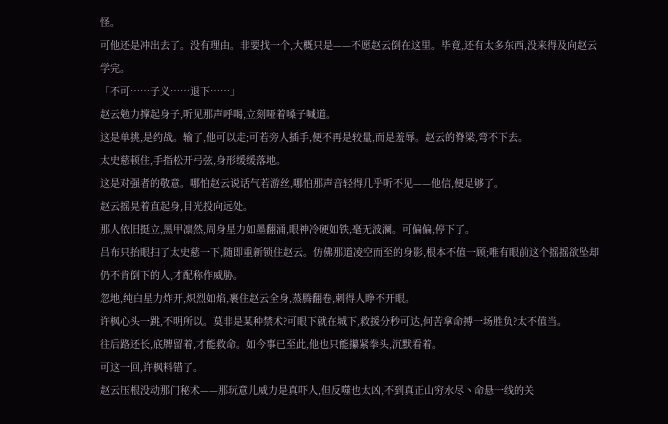怪。
可他还是冲出去了。没有理由。非要找一个,大概只是——不愿赵云倒在这里。毕竟,还有太多东西,没来得及向赵云学完。
「不可……子义……退下……」
赵云勉力撑起身子,听见那声呼喝,立刻哑着嗓子喊道。
这是单挑,是约战。输了,他可以走;可若旁人插手,便不再是较量,而是羞辱。赵云的脊梁,弯不下去。
太史慈顿住,手指松开弓弦,身形缓缓落地。
这是对强者的敬意。哪怕赵云说话气若游丝,哪怕那声音轻得几乎听不见——他信,便足够了。
赵云摇晃着直起身,目光投向远处。
那人依旧挺立,黑甲凛然,周身星力如墨翻涌,眼神冷硬如铁,毫无波澜。可偏偏,停下了。
吕布只抬眼扫了太史慈一下,随即重新锁住赵云。仿佛那道凌空而至的身影,根本不值一顾;唯有眼前这个摇摇欲坠却仍不肯倒下的人,才配称作威胁。
忽地,纯白星力炸开,炽烈如焰,裹住赵云全身,蒸腾翻卷,刺得人睁不开眼。
许枫心头一跳,不明所以。莫非是某种禁术?可眼下就在城下,救援分秒可达,何苦拿命搏一场胜负?太不值当。
往后路还长,底牌留着,才能救命。如今事已至此,他也只能攥紧拳头,沉默看着。
可这一回,许枫料错了。
赵云压根没动那门秘术——那玩意儿威力是真吓人,但反噬也太凶,不到真正山穷水尽丶命悬一线的关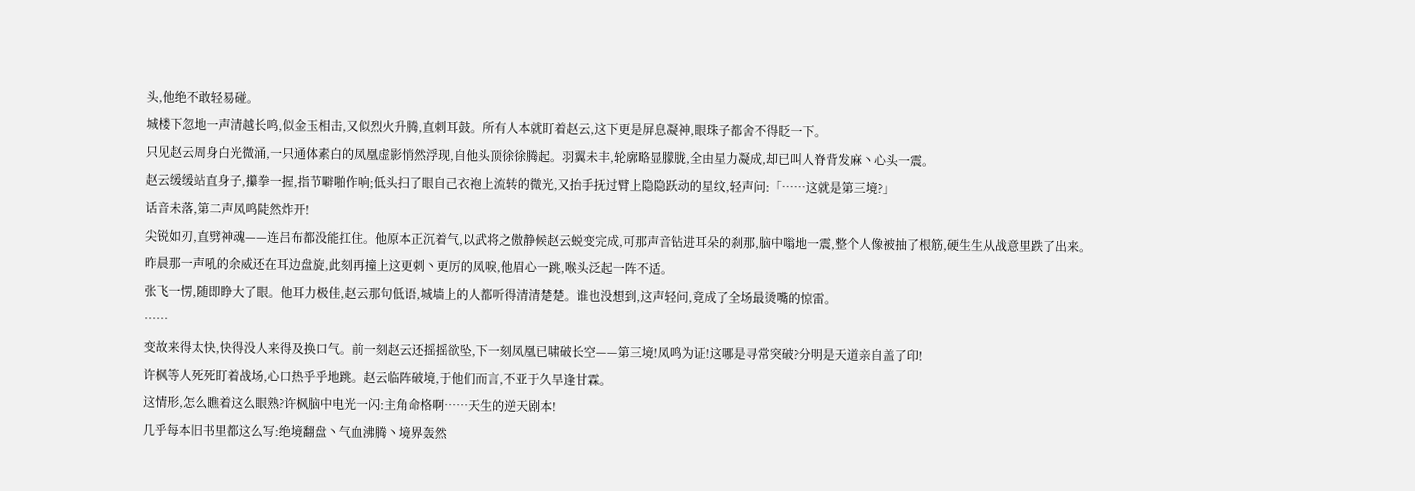头,他绝不敢轻易碰。
城楼下忽地一声清越长鸣,似金玉相击,又似烈火升腾,直刺耳鼓。所有人本就盯着赵云,这下更是屏息凝神,眼珠子都舍不得眨一下。
只见赵云周身白光微涌,一只通体素白的凤凰虚影悄然浮现,自他头顶徐徐腾起。羽翼未丰,轮廓略显朦胧,全由星力凝成,却已叫人脊背发麻丶心头一震。
赵云缓缓站直身子,攥拳一握,指节噼啪作响;低头扫了眼自己衣袍上流转的微光,又抬手抚过臂上隐隐跃动的星纹,轻声问:「……这就是第三境?」
话音未落,第二声凤鸣陡然炸开!
尖锐如刃,直劈神魂——连吕布都没能扛住。他原本正沉着气,以武将之傲静候赵云蜕变完成,可那声音钻进耳朵的刹那,脑中嗡地一震,整个人像被抽了根筋,硬生生从战意里跌了出来。
昨晨那一声吼的余威还在耳边盘旋,此刻再撞上这更刺丶更厉的凤唳,他眉心一跳,喉头泛起一阵不适。
张飞一愣,随即睁大了眼。他耳力极佳,赵云那句低语,城墙上的人都听得清清楚楚。谁也没想到,这声轻问,竟成了全场最烫嘴的惊雷。
……
变故来得太快,快得没人来得及换口气。前一刻赵云还摇摇欲坠,下一刻凤凰已啸破长空——第三境!凤鸣为证!这哪是寻常突破?分明是天道亲自盖了印!
许枫等人死死盯着战场,心口热乎乎地跳。赵云临阵破境,于他们而言,不亚于久旱逢甘霖。
这情形,怎么瞧着这么眼熟?许枫脑中电光一闪:主角命格啊……天生的逆天剧本!
几乎每本旧书里都这么写:绝境翻盘丶气血沸腾丶境界轰然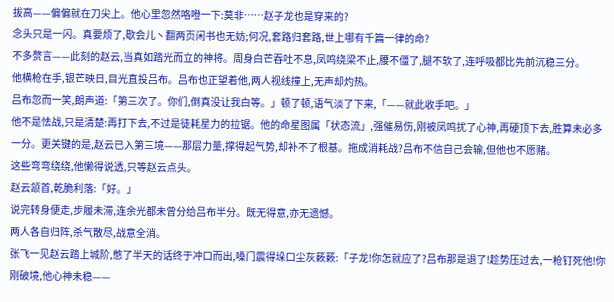拔高——偏偏就在刀尖上。他心里忽然咯噔一下:莫非……赵子龙也是穿来的?
念头只是一闪。真要烦了,歇会儿丶翻两页闲书也无妨;何况,套路归套路,世上哪有千篇一律的命?
不多赘言——此刻的赵云,当真如踏光而立的神将。周身白芒吞吐不息,凤鸣绕梁不止,腰不僵了,腿不软了,连呼吸都比先前沉稳三分。
他横枪在手,银芒映日,目光直投吕布。吕布也正望着他,两人视线撞上,无声却灼热。
吕布忽而一笑,朗声道:「第三次了。你们,倒真没让我白等。」顿了顿,语气淡了下来,「——就此收手吧。」
他不是怯战,只是清楚:再打下去,不过是徒耗星力的拉锯。他的命星图属「状态流」,强催易伤,刚被凤鸣扰了心神,再硬顶下去,胜算未必多一分。更关键的是,赵云已入第三境——那层力量,撑得起气势,却补不了根基。拖成消耗战?吕布不信自己会输,但他也不愿赌。
这些弯弯绕绕,他懒得说透,只等赵云点头。
赵云颔首,乾脆利落:「好。」
说完转身便走,步履未滞,连余光都未曾分给吕布半分。既无得意,亦无遗憾。
两人各自归阵,杀气散尽,战意全消。
张飞一见赵云踏上城阶,憋了半天的话终于冲口而出,嗓门震得垛口尘灰簌簌:「子龙!你怎就应了?吕布那是退了!趁势压过去,一枪钉死他!你刚破境,他心神未稳——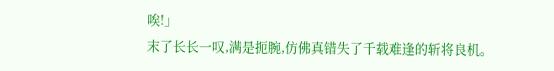唉!」
末了长长一叹,满是扼腕,仿佛真错失了千载难逢的斩将良机。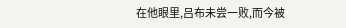在他眼里,吕布未尝一败,而今被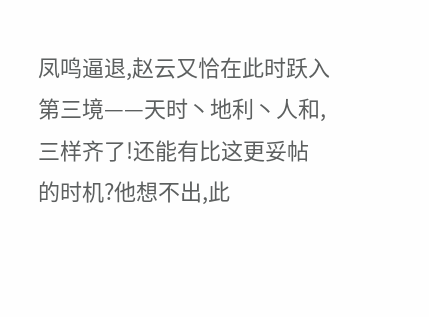凤鸣逼退,赵云又恰在此时跃入第三境——天时丶地利丶人和,三样齐了!还能有比这更妥帖的时机?他想不出,此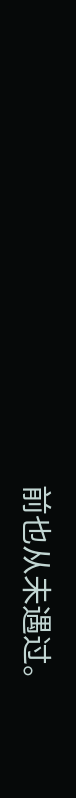前也从未遇过。